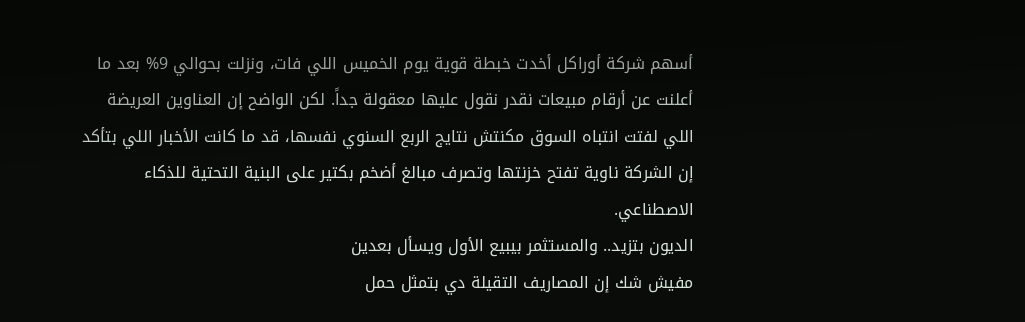أسهم شركة أوراكل أخدت خبطة قوية يوم الخميس اللي فات، ونزلت بحوالي 9% بعد ما أعلنت عن أرقام مبيعات نقدر نقول عليها معقولة جداً. لكن الواضح إن العناوين العريضة اللي لفتت انتباه السوق مكنتش نتايج الربع السنوي نفسها، قد ما كانت الأخبار اللي بتأكد إن الشركة ناوية تفتح خزنتها وتصرف مبالغ أضخم بكتير على البنية التحتية للذكاء الاصطناعي.
الديون بتزيد.. والمستثمر بيبيع الأول ويسأل بعدين
مفيش شك إن المصاريف التقيلة دي بتمثل حمل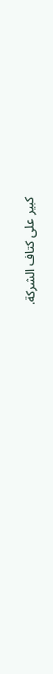كبير على كتاف الشركة.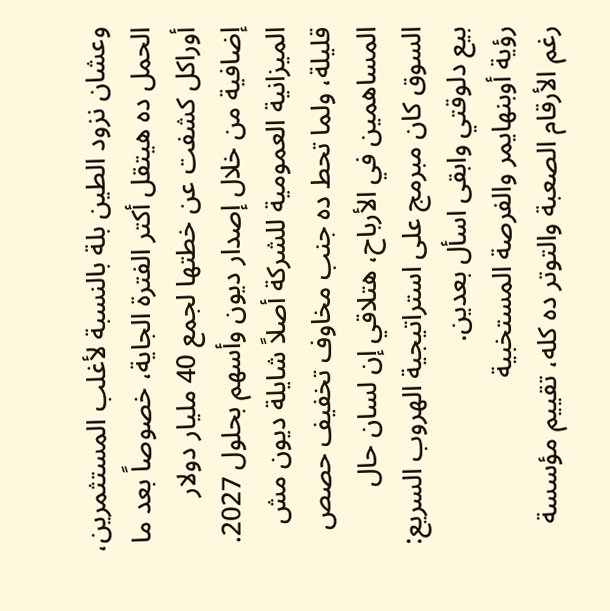وعشان نزود الطين بلة بالنسبة لأغلب المستثمرين، الحمل ده هيتقل أكتر الفترة الجاية، خصوصاً بعد ما أوراكل كشفت عن خطتها لجمع 40 مليار دولار إضافية من خلال إصدار ديون وأسهم بحلول 2027. الميزانية العمومية للشركة أصلاً شايلة ديون مش قليلة، ولما تحط ده جنب مخاوف تخفيف حصص المساهمين في الأرباح، هتلاقي إن لسان حال السوق كان مبرمج على استراتيجية الهروب السريع: بيع دلوقتي وابقى اسأل بعدين.
رؤية أوبنهايمر والفرصة المستخبية
رغم الأرقام الصعبة والتوتر ده كله، تقييم مؤسسة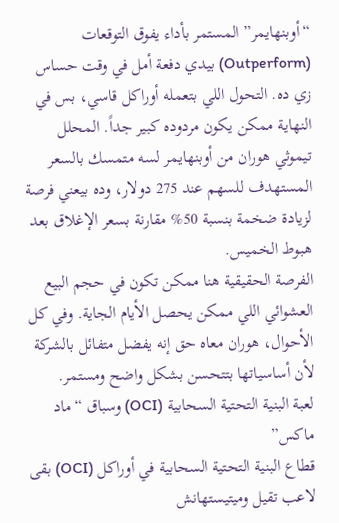“أوبنهايمر” المستمر بأداء يفوق التوقعات (Outperform) بيدي دفعة أمل في وقت حساس زي ده. التحول اللي بتعمله أوراكل قاسي، بس في النهاية ممكن يكون مردوده كبير جداً. المحلل تيموثي هوران من أوبنهايمر لسه متمسك بالسعر المستهدف للسهم عند 275 دولار، وده بيعني فرصة لزيادة ضخمة بنسبة 50% مقارنة بسعر الإغلاق بعد هبوط الخميس.
الفرصة الحقيقية هنا ممكن تكون في حجم البيع العشوائي اللي ممكن يحصل الأيام الجاية. وفي كل الأحوال، هوران معاه حق إنه يفضل متفائل بالشركة لأن أساسياتها بتتحسن بشكل واضح ومستمر.
لعبة البنية التحتية السحابية (OCI) وسباق “ماد ماكس”
قطاع البنية التحتية السحابية في أوراكل (OCI) بقى لاعب تقيل وميتيستهانش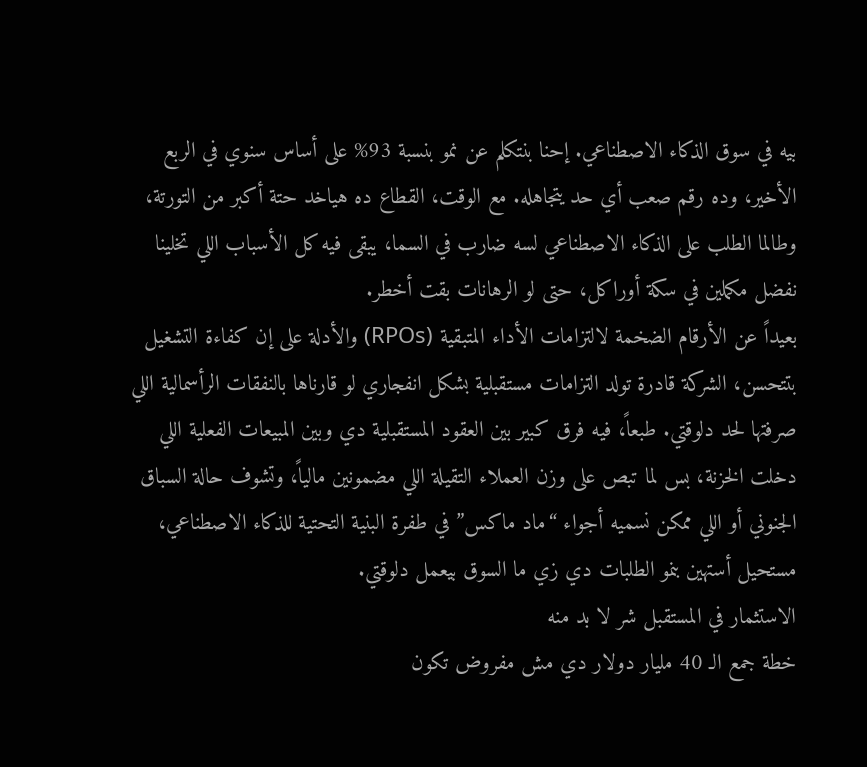بيه في سوق الذكاء الاصطناعي. إحنا بنتكلم عن نمو بنسبة 93% على أساس سنوي في الربع الأخير، وده رقم صعب أي حد يتجاهله. مع الوقت، القطاع ده هياخد حتة أكبر من التورتة، وطالما الطلب على الذكاء الاصطناعي لسه ضارب في السما، يبقى فيه كل الأسباب اللي تخلينا نفضل مكملين في سكة أوراكل، حتى لو الرهانات بقت أخطر.
بعيداً عن الأرقام الضخمة لالتزامات الأداء المتبقية (RPOs) والأدلة على إن كفاءة التشغيل بتتحسن، الشركة قادرة تولد التزامات مستقبلية بشكل انفجاري لو قارناها بالنفقات الرأسمالية اللي صرفتها لحد دلوقتي. طبعاً، فيه فرق كبير بين العقود المستقبلية دي وبين المبيعات الفعلية اللي دخلت الخزنة، بس لما تبص على وزن العملاء التقيلة اللي مضمونين مالياً، وتشوف حالة السباق الجنوني أو اللي ممكن نسميه أجواء “ماد ماكس” في طفرة البنية التحتية للذكاء الاصطناعي، مستحيل أستهين بنمو الطلبات دي زي ما السوق بيعمل دلوقتي.
الاستثمار في المستقبل شر لا بد منه
خطة جمع الـ 40 مليار دولار دي مش مفروض تكون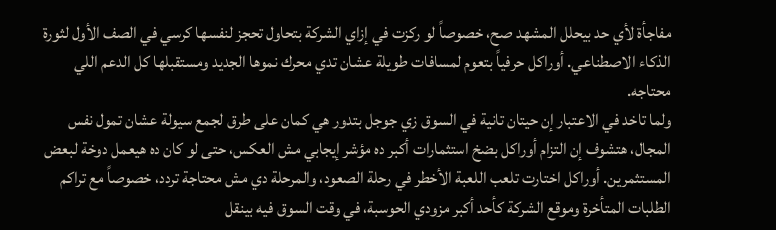مفاجأة لأي حد بيحلل المشهد صح، خصوصاً لو ركزت في إزاي الشركة بتحاول تحجز لنفسها كرسي في الصف الأول لثورة الذكاء الاصطناعي. أوراكل حرفياً بتعوم لمسافات طويلة عشان تدي محرك نموها الجديد ومستقبلها كل الدعم اللي محتاجه.
ولما تاخد في الاعتبار إن حيتان تانية في السوق زي جوجل بتدور هي كمان على طرق لجمع سيولة عشان تمول نفس المجال، هتشوف إن التزام أوراكل بضخ استثمارات أكبر ده مؤشر إيجابي مش العكس، حتى لو كان ده هيعمل دوخة لبعض المستثمرين. أوراكل اختارت تلعب اللعبة الأخطر في رحلة الصعود، والمرحلة دي مش محتاجة تردد، خصوصاً مع تراكم الطلبات المتأخرة وموقع الشركة كأحد أكبر مزودي الحوسبة، في وقت السوق فيه بينقل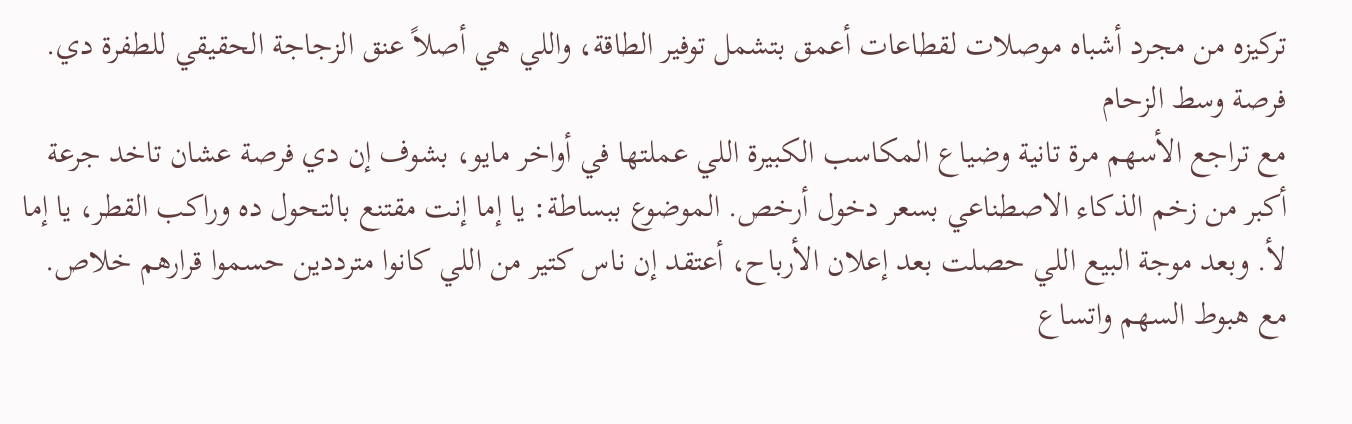تركيزه من مجرد أشباه موصلات لقطاعات أعمق بتشمل توفير الطاقة، واللي هي أصلاً عنق الزجاجة الحقيقي للطفرة دي.
فرصة وسط الزحام
مع تراجع الأسهم مرة تانية وضياع المكاسب الكبيرة اللي عملتها في أواخر مايو، بشوف إن دي فرصة عشان تاخد جرعة أكبر من زخم الذكاء الاصطناعي بسعر دخول أرخص. الموضوع ببساطة: يا إما إنت مقتنع بالتحول ده وراكب القطر، يا إما لأ. وبعد موجة البيع اللي حصلت بعد إعلان الأرباح، أعتقد إن ناس كتير من اللي كانوا مترددين حسموا قرارهم خلاص.
مع هبوط السهم واتساع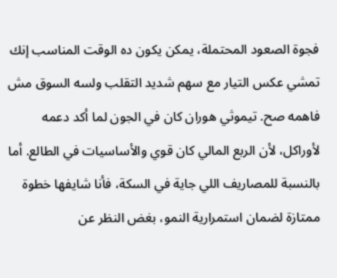فجوة الصعود المحتملة، يمكن يكون ده الوقت المناسب إنك تمشي عكس التيار مع سهم شديد التقلب ولسه السوق مش فاهمه صح. تيموثي هوران كان في الجون لما أكد دعمه لأوراكل، لأن الربع المالي كان قوي والأساسيات في الطالع. أما بالنسبة للمصاريف اللي جاية في السكة، فأنا شايفها خطوة ممتازة لضمان استمرارية النمو، بغض النظر عن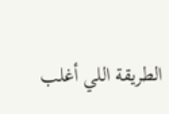الطريقة اللي أغلب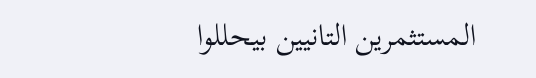المستثمرين التانيين بيحللوا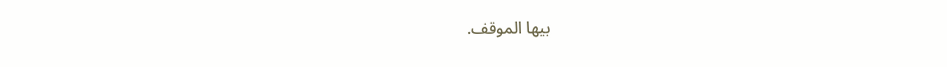بيها الموقف.